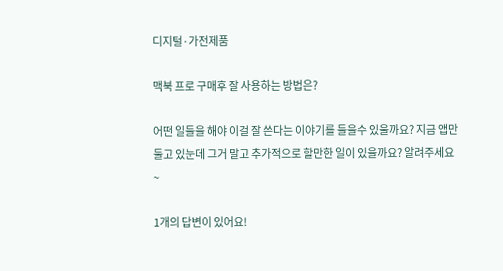디지털·가전제품

맥북 프로 구매후 잘 사용하는 방법은?

어떤 일들을 해야 이걸 잘 쓴다는 이야기를 들을수 있울까요? 지금 앱만둘고 있눈데 그거 말고 추가적으로 할만한 일이 있을까요? 알려주세요~

1개의 답변이 있어요!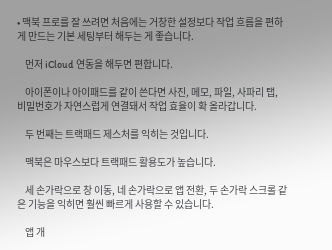• 맥북 프로를 잘 쓰려면 처음에는 거창한 설정보다 작업 흐름을 편하게 만드는 기본 세팅부터 해두는 게 좋습니다.

    먼저 iCloud 연동을 해두면 편합니다.

    아이폰이나 아이패드를 같이 쓴다면 사진, 메모, 파일, 사파리 탭, 비밀번호가 자연스럽게 연결돼서 작업 효율이 확 올라갑니다.

    두 번째는 트랙패드 제스처를 익히는 것입니다.

    맥북은 마우스보다 트랙패드 활용도가 높습니다.

    세 손가락으로 창 이동, 네 손가락으로 앱 전환, 두 손가락 스크롤 같은 기능을 익히면 훨씬 빠르게 사용할 수 있습니다.

    앱 개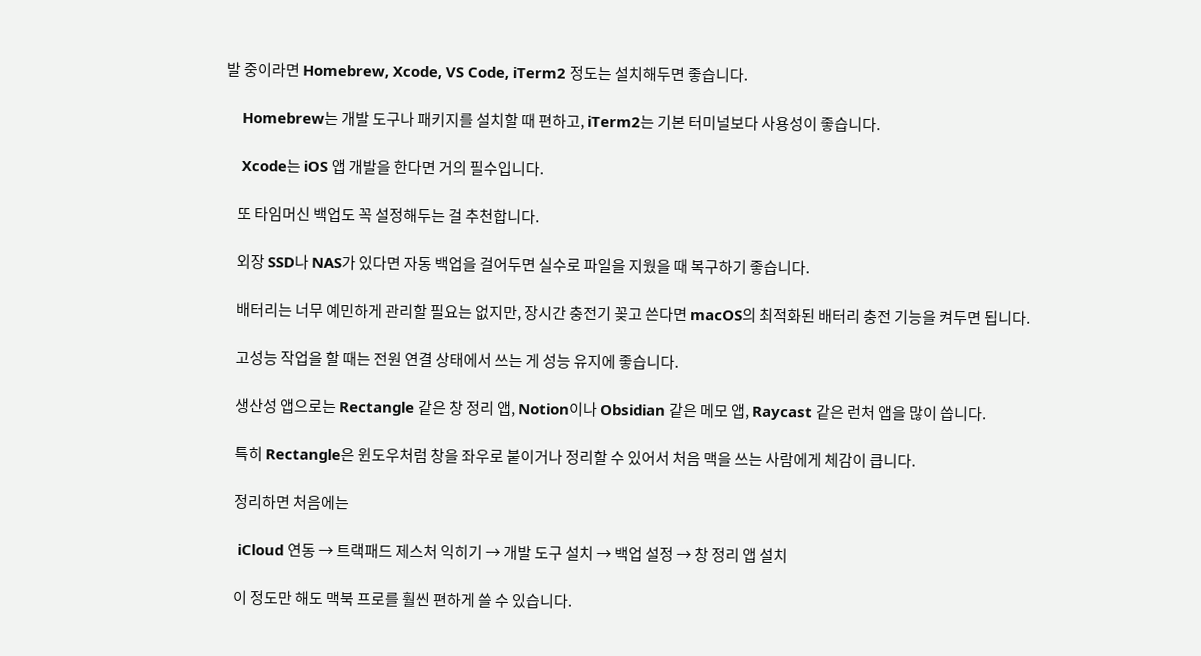발 중이라면 Homebrew, Xcode, VS Code, iTerm2 정도는 설치해두면 좋습니다.

    Homebrew는 개발 도구나 패키지를 설치할 때 편하고, iTerm2는 기본 터미널보다 사용성이 좋습니다.

    Xcode는 iOS 앱 개발을 한다면 거의 필수입니다.

    또 타임머신 백업도 꼭 설정해두는 걸 추천합니다.

    외장 SSD나 NAS가 있다면 자동 백업을 걸어두면 실수로 파일을 지웠을 때 복구하기 좋습니다.

    배터리는 너무 예민하게 관리할 필요는 없지만, 장시간 충전기 꽂고 쓴다면 macOS의 최적화된 배터리 충전 기능을 켜두면 됩니다.

    고성능 작업을 할 때는 전원 연결 상태에서 쓰는 게 성능 유지에 좋습니다.

    생산성 앱으로는 Rectangle 같은 창 정리 앱, Notion이나 Obsidian 같은 메모 앱, Raycast 같은 런처 앱을 많이 씁니다.

    특히 Rectangle은 윈도우처럼 창을 좌우로 붙이거나 정리할 수 있어서 처음 맥을 쓰는 사람에게 체감이 큽니다.

    정리하면 처음에는

    iCloud 연동 → 트랙패드 제스처 익히기 → 개발 도구 설치 → 백업 설정 → 창 정리 앱 설치

    이 정도만 해도 맥북 프로를 훨씬 편하게 쓸 수 있습니다.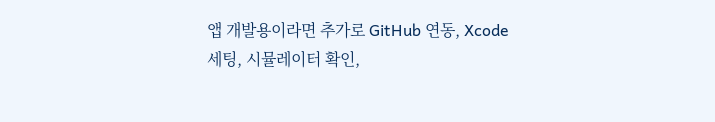앱 개발용이라면 추가로 GitHub 연동, Xcode 세팅, 시뮬레이터 확인,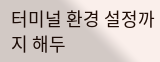터미널 환경 설정까지 해두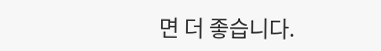면 더 좋습니다.